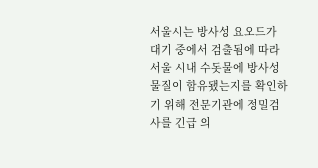서울시는 방사성 요오드가 대기 중에서 검출됨에 따라 서울 시내 수돗물에 방사성 물질이 함유됐는지를 확인하기 위해 전문기관에 정밀검사를 긴급 의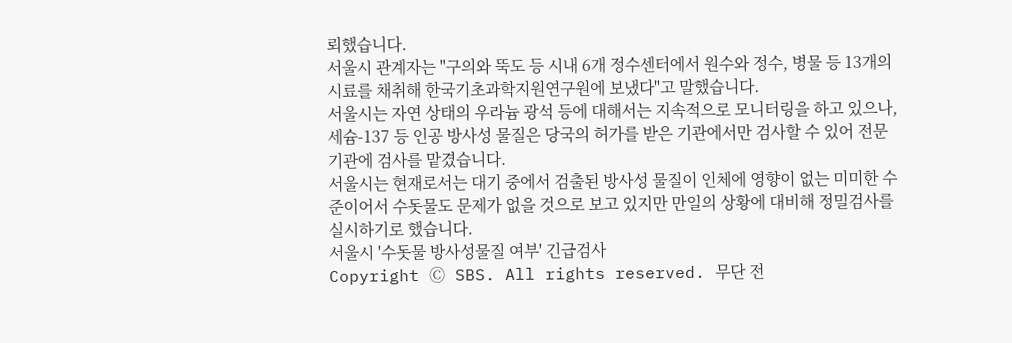뢰했습니다.
서울시 관계자는 "구의와 뚝도 등 시내 6개 정수센터에서 원수와 정수, 병물 등 13개의 시료를 채취해 한국기초과학지원연구원에 보냈다"고 말했습니다.
서울시는 자연 상태의 우라늄 광석 등에 대해서는 지속적으로 모니터링을 하고 있으나, 세슘-137 등 인공 방사성 물질은 당국의 허가를 받은 기관에서만 검사할 수 있어 전문기관에 검사를 맡겼습니다.
서울시는 현재로서는 대기 중에서 검출된 방사성 물질이 인체에 영향이 없는 미미한 수준이어서 수돗물도 문제가 없을 것으로 보고 있지만 만일의 상황에 대비해 정밀검사를 실시하기로 했습니다.
서울시 '수돗물 방사성물질 여부' 긴급검사
Copyright Ⓒ SBS. All rights reserved. 무단 전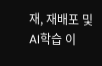재, 재배포 및 AI학습 이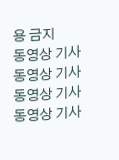용 금지
동영상 기사
동영상 기사
동영상 기사
동영상 기사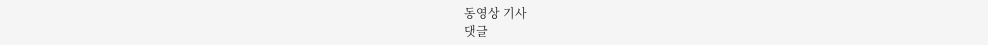동영상 기사
댓글